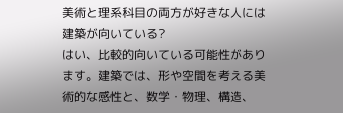美術と理系科目の両方が好きな人には建築が向いている?
はい、比較的向いている可能性があります。建築では、形や空間を考える美術的な感性と、数学・物理、構造、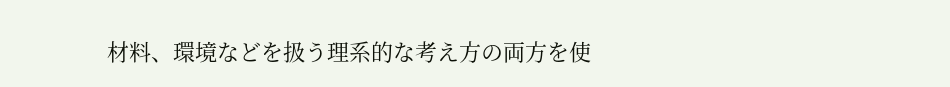材料、環境などを扱う理系的な考え方の両方を使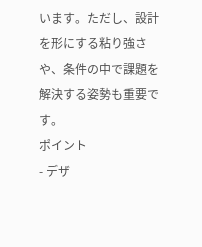います。ただし、設計を形にする粘り強さや、条件の中で課題を解決する姿勢も重要です。
ポイント
- デザ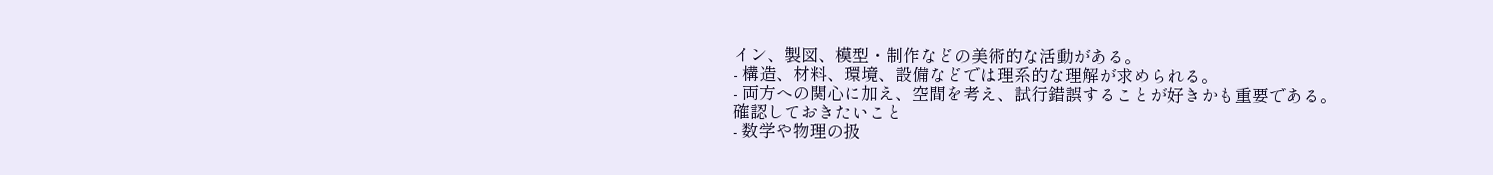イン、製図、模型・制作などの美術的な活動がある。
- 構造、材料、環境、設備などでは理系的な理解が求められる。
- 両方への関心に加え、空間を考え、試行錯誤することが好きかも重要である。
確認しておきたいこと
- 数学や物理の扱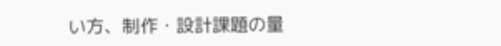い方、制作・設計課題の量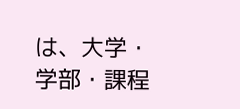は、大学・学部・課程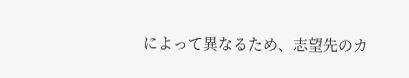によって異なるため、志望先のカ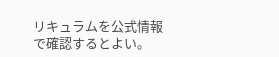リキュラムを公式情報で確認するとよい。